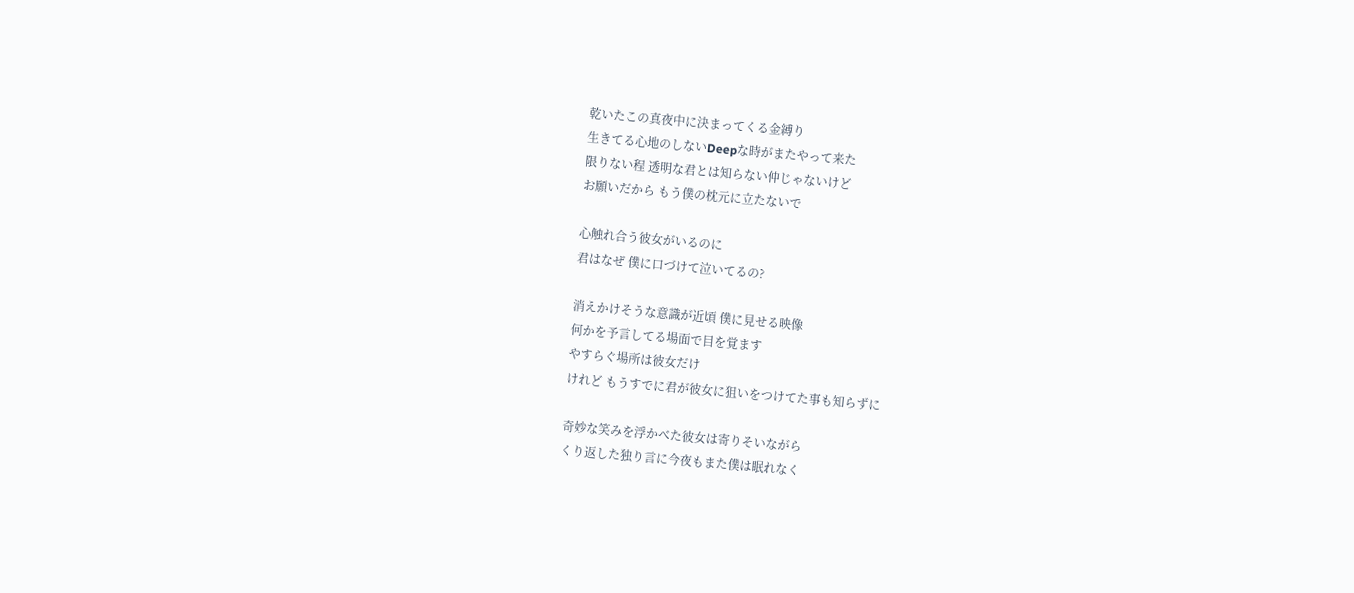乾いたこの真夜中に決まってくる金縛り
生きてる心地のしないDeepな時がまたやって来た
限りない程 透明な君とは知らない仲じゃないけど
お願いだから もう僕の枕元に立たないで

心触れ合う彼女がいるのに
君はなぜ 僕に口づけて泣いてるの?

消えかけそうな意識が近頃 僕に見せる映像
何かを予言してる場面で目を覚ます
やすらぐ場所は彼女だけ
けれど もうすでに君が彼女に狙いをつけてた事も知らずに

奇妙な笑みを浮かべた彼女は寄りそいながら
くり返した独り言に今夜もまた僕は眠れなく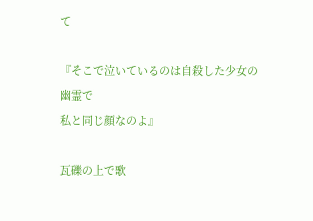て

『そこで泣いているのは自殺した少女の幽霊で
私と同じ顔なのよ』

瓦礫の上で歌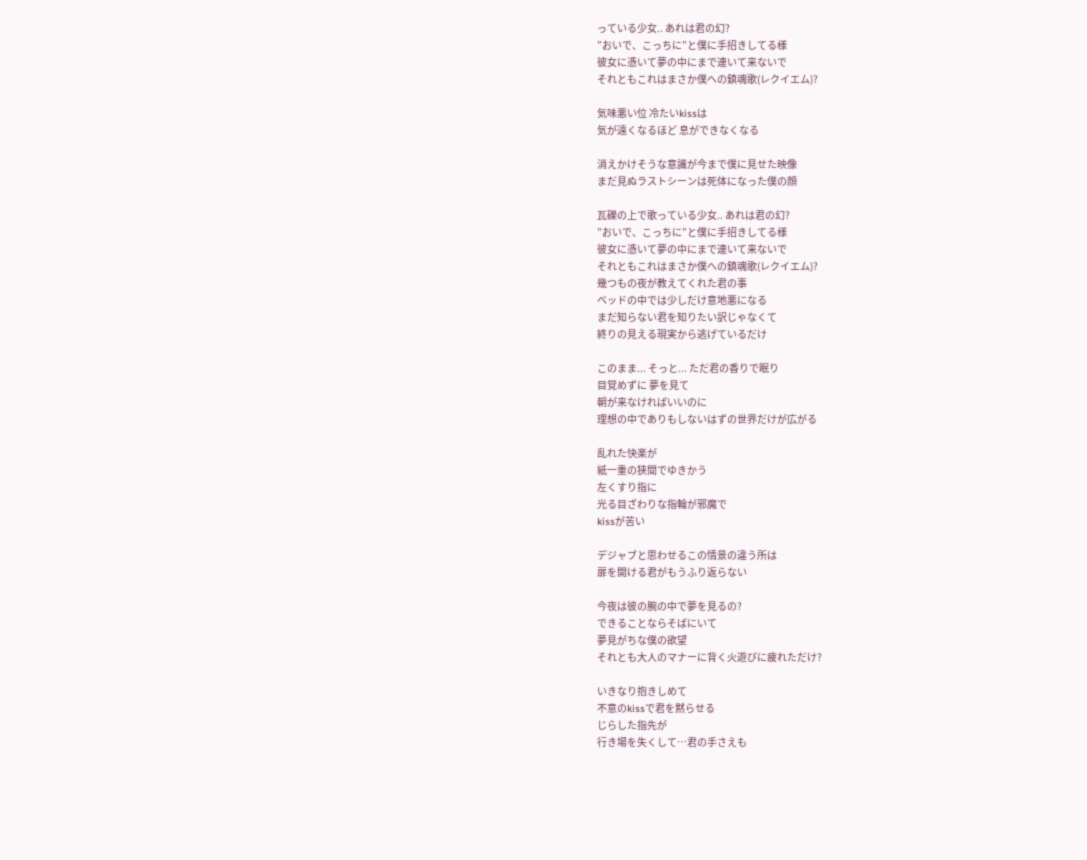っている少女.. あれは君の幻?
”おいで、こっちに”と僕に手招きしてる様
彼女に憑いて夢の中にまで連いて来ないで
それともこれはまさか僕への鎮魂歌(レクイエム)?

気味悪い位 冷たいkissは
気が遠くなるほど 息ができなくなる

消えかけそうな意識が今まで僕に見せた映像
まだ見ぬラストシーンは死体になった僕の顔

瓦礫の上で歌っている少女.. あれは君の幻?
”おいで、こっちに”と僕に手招きしてる様
彼女に憑いて夢の中にまで連いて来ないで
それともこれはまさか僕への鎮魂歌(レクイエム)?
幾つもの夜が教えてくれた君の事
ベッドの中では少しだけ意地悪になる
まだ知らない君を知りたい訳じゃなくて
終りの見える現実から逃げているだけ

このまま... そっと... ただ君の香りで眠り
目覚めずに 夢を見て
朝が来なければいいのに
理想の中でありもしないはずの世界だけが広がる

乱れた快楽が
紙一重の狭間でゆきかう
左くすり指に
光る目ざわりな指輪が邪魔で
kissが苦い

デジャブと思わせるこの情景の違う所は
扉を開ける君がもうふり返らない

今夜は彼の腕の中で夢を見るの?
できることならそばにいて
夢見がちな僕の欲望
それとも大人のマナーに背く火遊びに疲れただけ?

いきなり抱きしめて
不意のkissで君を黙らせる
じらした指先が
行き場を失くして…君の手さえも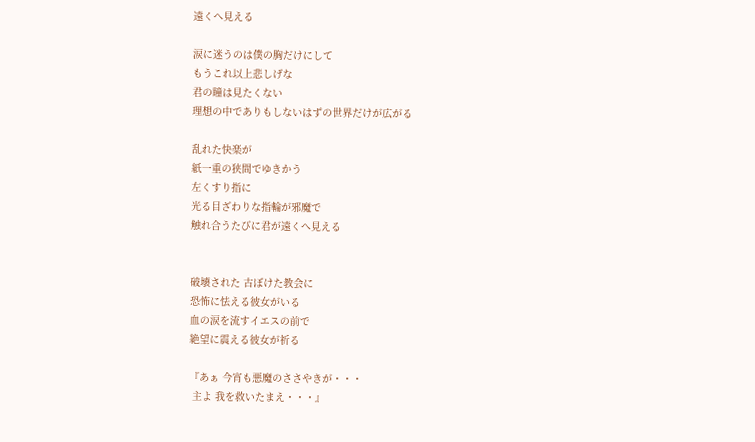遠くへ見える

涙に迷うのは僕の胸だけにして
もうこれ以上悲しげな
君の瞳は見たくない
理想の中でありもしないはずの世界だけが広がる

乱れた快楽が
紙一重の狭間でゆきかう
左くすり指に
光る目ざわりな指輪が邪魔で
触れ合うたびに君が遠くへ見える


破壊された 古ぼけた教会に
恐怖に怯える彼女がいる
血の涙を流すイエスの前で
絶望に震える彼女が祈る

『あぁ 今宵も悪魔のささやきが・・・
 主よ 我を救いたまえ・・・』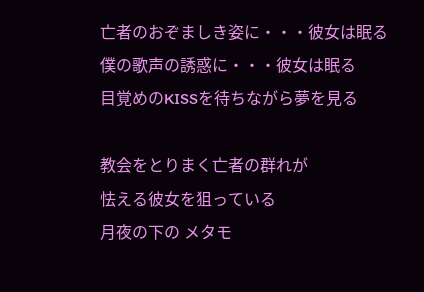亡者のおぞましき姿に・・・彼女は眠る
僕の歌声の誘惑に・・・彼女は眠る
目覚めのKISSを待ちながら夢を見る

教会をとりまく亡者の群れが
怯える彼女を狙っている
月夜の下の メタモ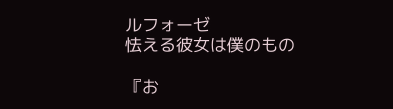ルフォーゼ
怯える彼女は僕のもの

『お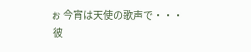ぉ 今宵は天使の歌声で・・・
 彼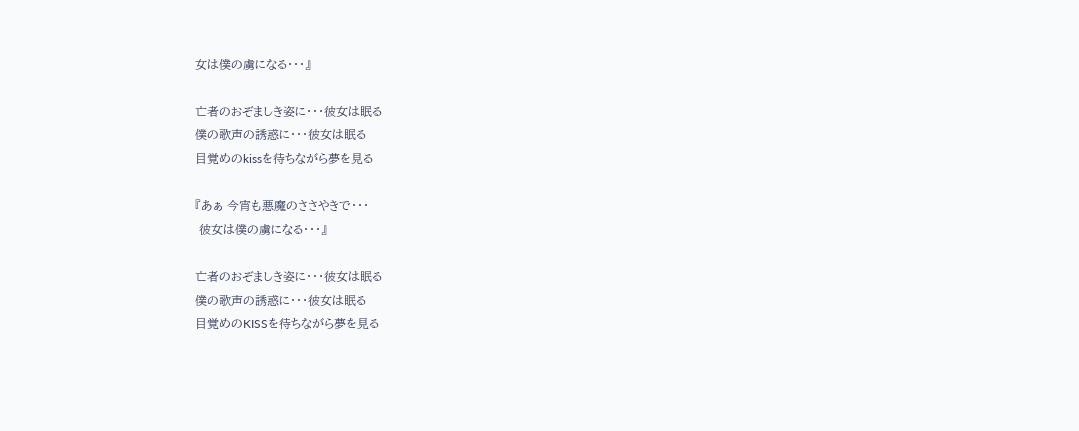女は僕の虜になる・・・』

亡者のおぞましき姿に・・・彼女は眠る
僕の歌声の誘惑に・・・彼女は眠る
目覚めのkissを待ちながら夢を見る

『あぁ 今宵も悪魔のささやきで・・・
 彼女は僕の虜になる・・・』

亡者のおぞましき姿に・・・彼女は眠る
僕の歌声の誘惑に・・・彼女は眠る
目覚めのKISSを待ちながら夢を見る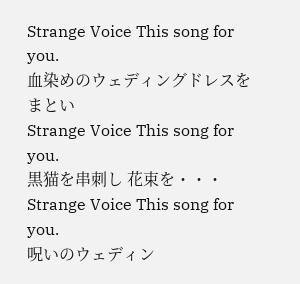Strange Voice This song for you.
血染めのウェディングドレスをまとい
Strange Voice This song for you.
黒猫を串刺し 花束を・・・
Strange Voice This song for you.
呪いのウェディン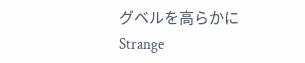グベルを高らかに
Strange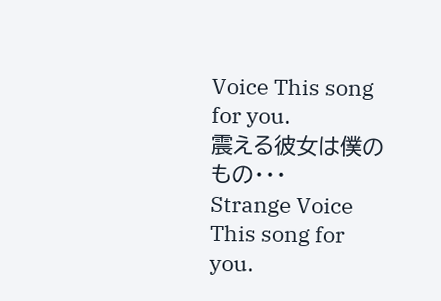Voice This song for you.
震える彼女は僕のもの・・・
Strange Voice This song for you.